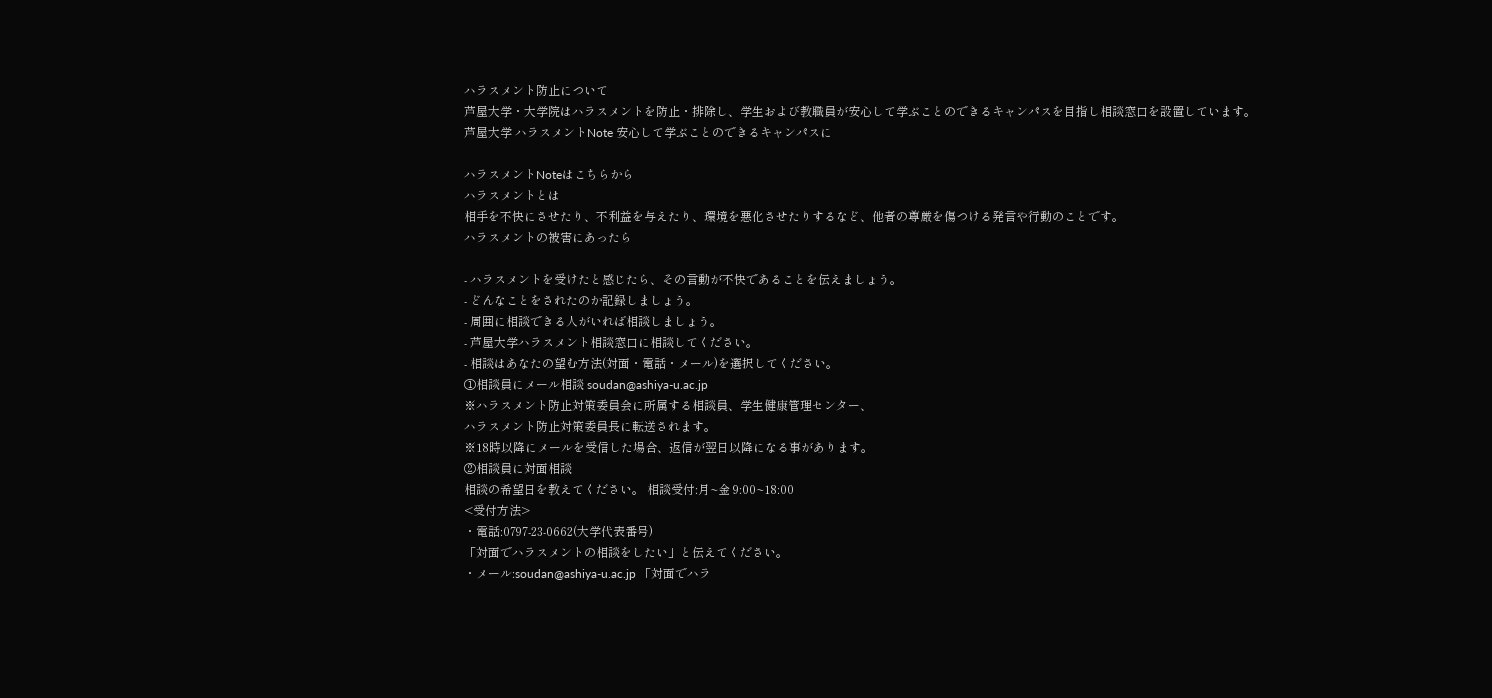ハラスメント防止について
芦屋大学・大学院はハラスメントを防止・排除し、学生および教職員が安心して学ぶことのできるキャンパスを目指し相談窓口を設置しています。
芦屋大学 ハラスメントNote 安心して学ぶことのできるキャンパスに

ハラスメントNoteはこちらから
ハラスメントとは
相手を不快にさせたり、不利益を与えたり、環境を悪化させたりするなど、他者の尊厳を傷つける発言や行動のことです。
ハラスメントの被害にあったら

- ハラスメントを受けたと感じたら、その言動が不快であることを伝えましょう。
- どんなことをされたのか記録しましょう。
- 周囲に相談できる人がいれば相談しましょう。
- 芦屋大学ハラスメント相談窓口に相談してください。
- 相談はあなたの望む方法(対面・電話・メール)を選択してください。
①相談員にメール相談 soudan@ashiya-u.ac.jp
※ハラスメント防止対策委員会に所属する相談員、学生健康管理センター、
ハラスメント防止対策委員長に転送されます。
※18時以降にメールを受信した場合、返信が翌日以降になる事があります。
②相談員に対面相談
相談の希望日を教えてください。 相談受付:月~金 9:00~18:00
<受付方法>
・電話:0797-23-0662(大学代表番号)
「対面でハラスメントの相談をしたい」と伝えてください。
・メール:soudan@ashiya-u.ac.jp 「対面でハラ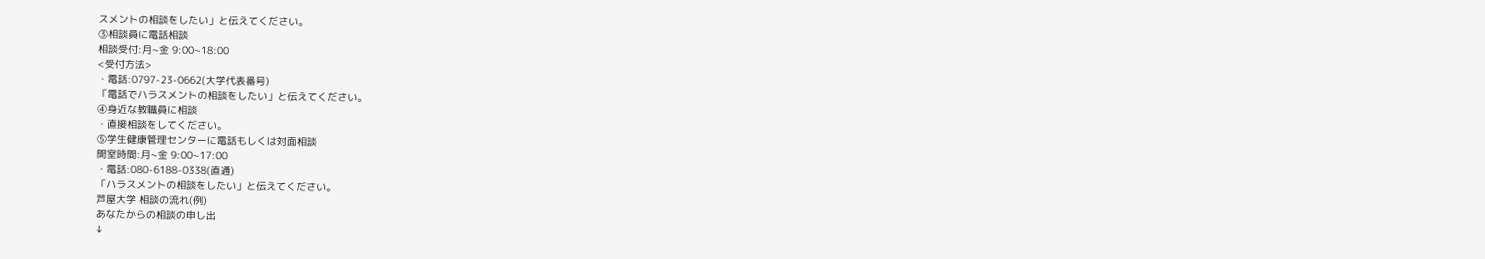スメントの相談をしたい」と伝えてください。
③相談員に電話相談
相談受付:月~金 9:00~18:00
<受付方法>
・電話:0797-23-0662(大学代表番号)
「電話でハラスメントの相談をしたい」と伝えてください。
④身近な教職員に相談
・直接相談をしてください。
⑤学生健康管理センターに電話もしくは対面相談
開室時間:月~金 9:00~17:00
・電話:080-6188-0338(直通)
「ハラスメントの相談をしたい」と伝えてください。
芦屋大学 相談の流れ(例)
あなたからの相談の申し出
↓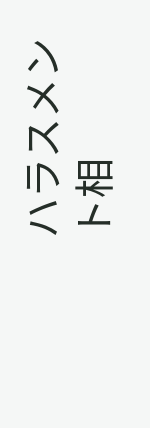ハラスメント相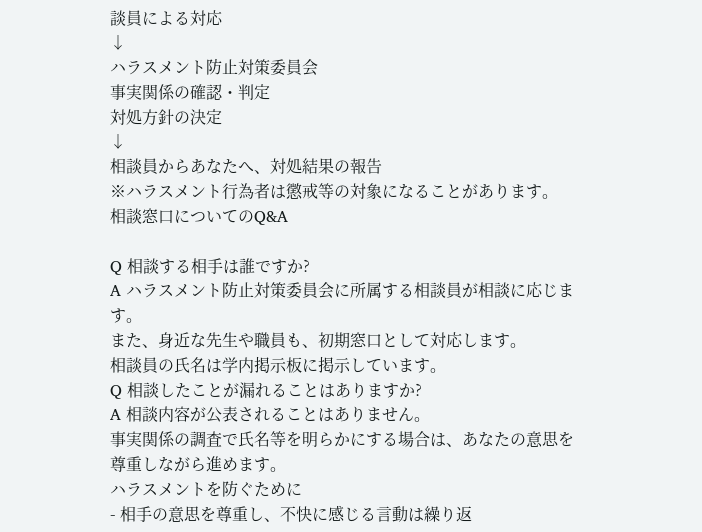談員による対応
↓
ハラスメント防止対策委員会
事実関係の確認・判定
対処方針の決定
↓
相談員からあなたへ、対処結果の報告
※ハラスメント行為者は懲戒等の対象になることがあります。
相談窓口についてのQ&A

Q 相談する相手は誰ですか?
A ハラスメント防止対策委員会に所属する相談員が相談に応じます。
また、身近な先生や職員も、初期窓口として対応します。
相談員の氏名は学内掲示板に掲示しています。
Q 相談したことが漏れることはありますか?
A 相談内容が公表されることはありません。
事実関係の調査で氏名等を明らかにする場合は、あなたの意思を尊重しながら進めます。
ハラスメントを防ぐために
- 相手の意思を尊重し、不快に感じる言動は繰り返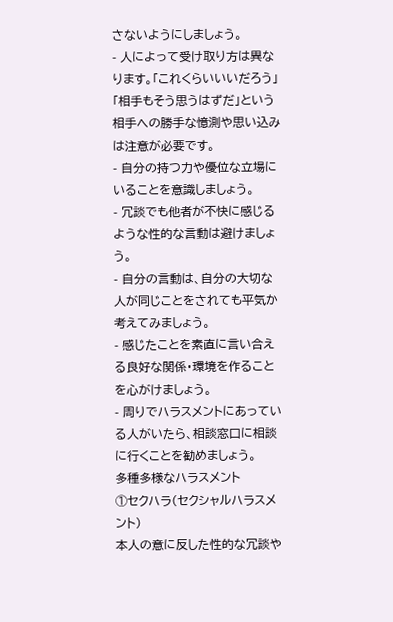さないようにしましょう。
- 人によって受け取り方は異なります。「これくらいいいだろう」「相手もそう思うはずだ」という相手への勝手な憶測や思い込みは注意が必要です。
- 自分の持つ力や優位な立場にいることを意識しましょう。
- 冗談でも他者が不快に感じるような性的な言動は避けましょう。
- 自分の言動は、自分の大切な人が同じことをされても平気か考えてみましょう。
- 感じたことを素直に言い合える良好な関係・環境を作ることを心がけましょう。
- 周りでハラスメントにあっている人がいたら、相談窓口に相談に行くことを勧めましょう。
多種多様なハラスメント
①セクハラ(セクシャルハラスメント)
本人の意に反した性的な冗談や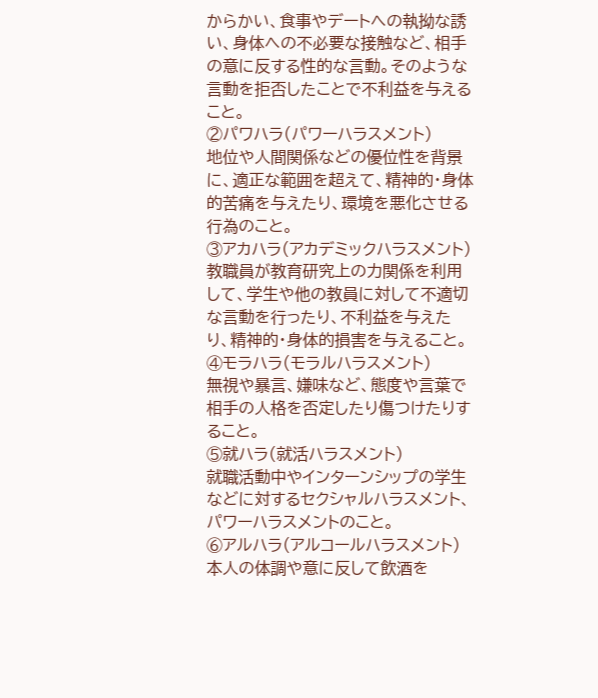からかい、食事やデートへの執拗な誘い、身体への不必要な接触など、相手の意に反する性的な言動。そのような言動を拒否したことで不利益を与えること。
②パワハラ(パワーハラスメント)
地位や人間関係などの優位性を背景に、適正な範囲を超えて、精神的・身体的苦痛を与えたり、環境を悪化させる行為のこと。
③アカハラ(アカデミックハラスメント)
教職員が教育研究上の力関係を利用して、学生や他の教員に対して不適切な言動を行ったり、不利益を与えたり、精神的・身体的損害を与えること。
④モラハラ(モラルハラスメント)
無視や暴言、嫌味など、態度や言葉で相手の人格を否定したり傷つけたりすること。
⑤就ハラ(就活ハラスメント)
就職活動中やインターンシップの学生などに対するセクシャルハラスメント、パワーハラスメントのこと。
⑥アルハラ(アルコールハラスメント)
本人の体調や意に反して飲酒を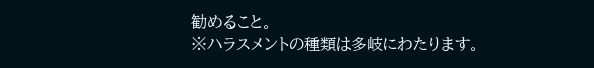勧めること。
※ハラスメントの種類は多岐にわたります。